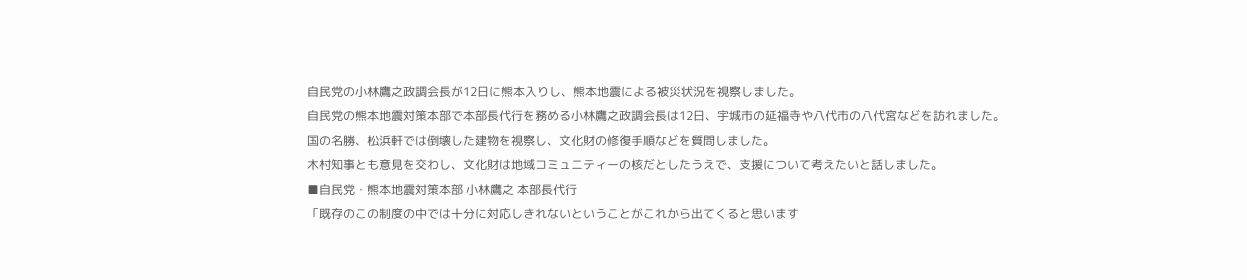自民党の小林鷹之政調会長が12日に熊本入りし、熊本地震による被災状況を視察しました。
自民党の熊本地震対策本部で本部長代行を務める小林鷹之政調会長は12日、宇城市の延福寺や八代市の八代宮などを訪れました。
国の名勝、松浜軒では倒壊した建物を視察し、文化財の修復手順などを質問しました。
木村知事とも意見を交わし、文化財は地域コミュニティーの核だとしたうえで、支援について考えたいと話しました。
■自民党・熊本地震対策本部 小林鷹之 本部長代行
「既存のこの制度の中では十分に対応しきれないということがこれから出てくると思います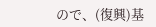ので、(復興)基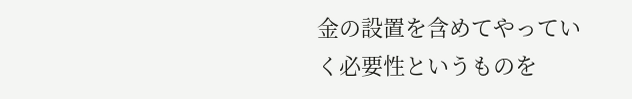金の設置を含めてやっていく必要性というものを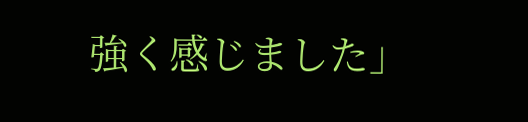強く感じました」